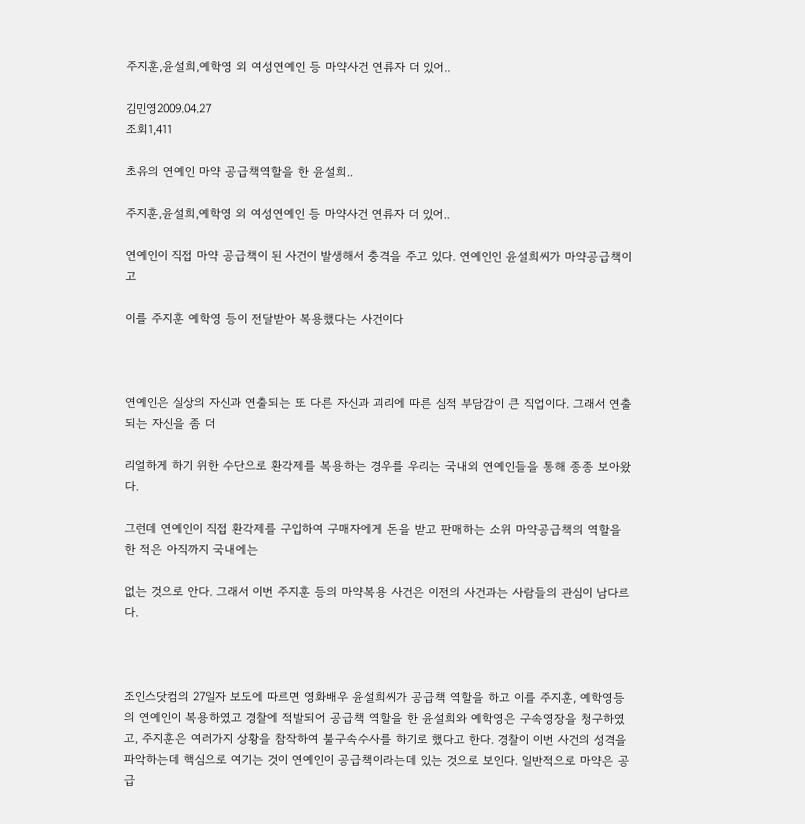주지훈,윤설희,예학영 외 여성연예인 등 마약사건 연류자 더 있어..

김민영2009.04.27
조회1,411

초유의 연예인 마약 공급책역할을 한 윤설희..

주지훈,윤설희,예학영 외 여성연예인 등 마약사건 연류자 더 있어..

연예인이 직접 마약 공급책이 된 사건이 발생해서 충격을 주고 있다. 연예인인 윤설희씨가 마약공급책이고

이를 주지훈 예학영 등이 전달받아 복용했다는 사건이다



연예인은 실상의 자신과 연출되는 또 다른 자신과 괴리에 따른 심적 부담감이 큰 직업이다. 그래서 연출되는 자신을 좀 더

리얼하게 하기 위한 수단으로 환각제를 복용하는 경우를 우리는 국내외 연예인들을 통해 종종 보아왔다.

그런데 연예인이 직접 환각제를 구입하여 구매자에게 돈을 받고 판매하는 소위 마약공급책의 역할을 한 적은 아직까지 국내에는

없는 것으로 안다. 그래서 이번 주지훈 등의 마약복용 사건은 이전의 사건과는 사람들의 관심이 남다르다.



조인스닷컴의 27일자 보도에 따르면 영화배우 윤설희씨가 공급책 역할을 하고 이를 주지훈, 예학영등의 연예인이 복용하였고 경찰에 적발되어 공급책 역할을 한 윤설희와 예학영은 구속영장을 청구하였고, 주지훈은 여러가지 상황을 참작하여 불구속수사를 하기로 했다고 한다. 경찰이 이번 사건의 성격을 파악하는데 핵심으로 여기는 것이 연예인이 공급책이라는데 있는 것으로 보인다. 일반적으로 마약은 공급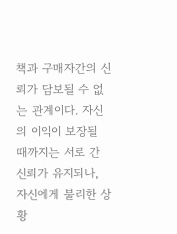책과 구매자간의 신뢰가 담보될 수 없는 관계이다. 자신의 이익이 보장될 때까지는 서로 간 신뢰가 유지되나, 자신에게 불리한 상황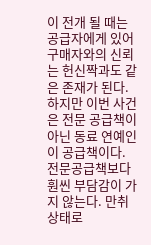이 전개 될 때는 공급자에게 있어 구매자와의 신뢰는 헌신짝과도 같은 존재가 된다. 하지만 이번 사건은 전문 공급책이 아닌 동료 연예인이 공급책이다. 전문공급책보다 훤씬 부담감이 가지 않는다. 만취상태로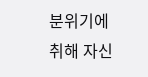분위기에 취해 자신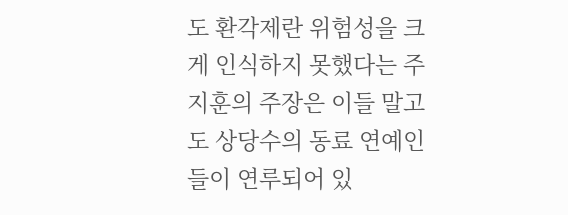도 환각제란 위험성을 크게 인식하지 못했다는 주지훈의 주장은 이들 말고도 상당수의 동료 연예인들이 연루되어 있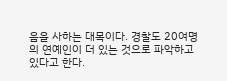음을 사하는 대목이다. 경찰도 20여명의 연예인이 더 있는 것으로 파악하고 있다고 한다.